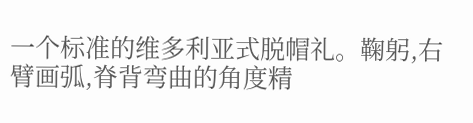一个标准的维多利亚式脱帽礼。鞠躬,右臂画弧,脊背弯曲的角度精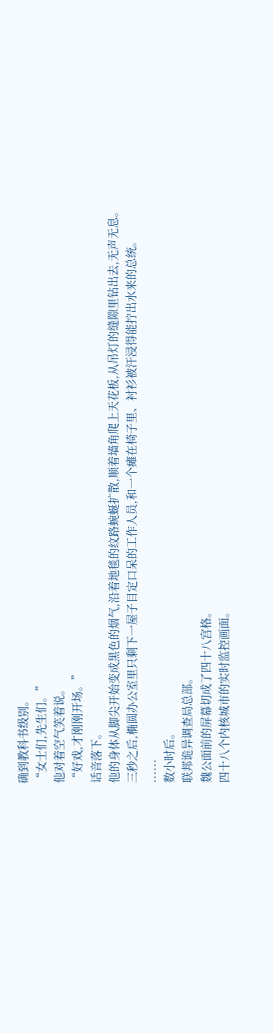确到教科书级别。
“女士们,先生们。”
他对着空气笑着说。
“好戏,才刚刚开场。”
话音落下。
他的身体从脚尖开始变成黑色的烟气,沿着地毯的纹路蜿蜒扩散,顺着墙角爬上天花板,从吊灯的缝隙里钻出去,无声无息。
三秒之后,椭圆办公室里只剩下一屋子目定口呆的工作人员,和一个瘫在椅子里、衬衫被汗浸得能拧出水来的总统。
......
数小时后。
联邦诡异调查局总部。
魏公面前的屏幕切成了四十八宫格。
四十八个内核城市的实时监控画面。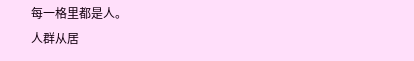每一格里都是人。
人群从居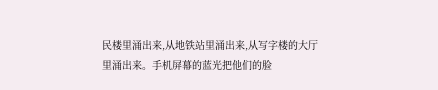民楼里涌出来,从地铁站里涌出来,从写字楼的大厅里涌出来。手机屏幕的蓝光把他们的脸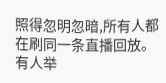照得忽明忽暗,所有人都在刷同一条直播回放。
有人举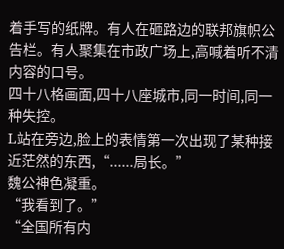着手写的纸牌。有人在砸路边的联邦旗帜公告栏。有人聚集在市政广场上,高喊着听不清内容的口号。
四十八格画面,四十八座城市,同一时间,同一种失控。
L站在旁边,脸上的表情第一次出现了某种接近茫然的东西,“......局长。”
魏公神色凝重。
“我看到了。”
“全国所有内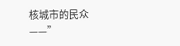核城市的民众——”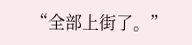“全部上街了。”